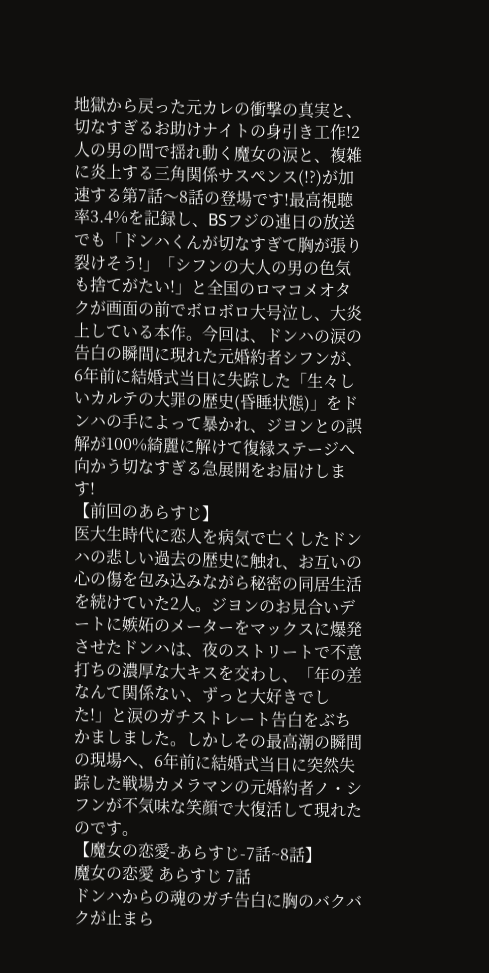地獄から戻った元カレの衝撃の真実と、切なすぎるお助けナイトの身引き工作!2人の男の間で揺れ動く魔女の涙と、複雑に炎上する三角関係サスペンス(!?)が加速する第7話〜8話の登場です!最高視聴率3.4%を記録し、BSフジの連日の放送でも「ドンハくんが切なすぎて胸が張り裂けそう!」「シフンの大人の男の色気も捨てがたい!」と全国のロマコメオタクが画面の前でボロボロ大号泣し、大炎上している本作。今回は、ドンハの涙の告白の瞬間に現れた元婚約者シフンが、6年前に結婚式当日に失踪した「生々しいカルテの大罪の歴史(昏睡状態)」をドンハの手によって暴かれ、ジヨンとの誤解が100%綺麗に解けて復縁ステージへ向かう切なすぎる急展開をお届けします!
【前回のあらすじ】
医大生時代に恋人を病気で亡くしたドンハの悲しい過去の歴史に触れ、お互いの心の傷を包み込みながら秘密の同居生活を続けていた2人。ジヨンのお見合いデートに嫉妬のメーターをマックスに爆発させたドンハは、夜のストリートで不意打ちの濃厚な大キスを交わし、「年の差なんて関係ない、ずっと大好きでした!」と涙のガチストレート告白をぶちかましました。しかしその最高潮の瞬間の現場へ、6年前に結婚式当日に突然失踪した戦場カメラマンの元婚約者ノ・シフンが不気味な笑顔で大復活して現れたのです。
【魔女の恋愛-あらすじ-7話~8話】
魔女の恋愛 あらすじ 7話
ドンハからの魂のガチ告白に胸のバクバクが止まら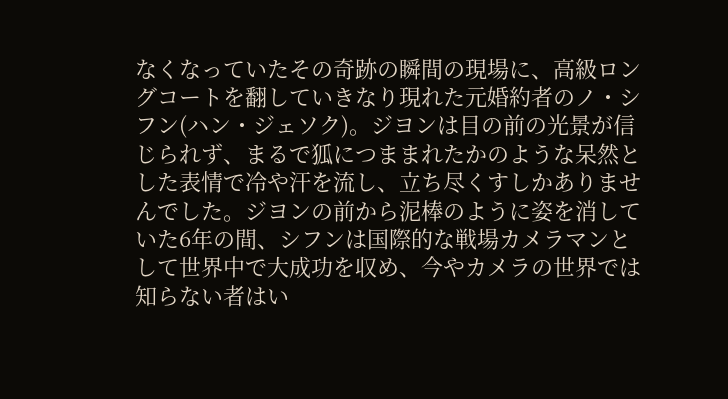なくなっていたその奇跡の瞬間の現場に、高級ロングコートを翻していきなり現れた元婚約者のノ・シフン(ハン・ジェソク)。ジヨンは目の前の光景が信じられず、まるで狐につままれたかのような呆然とした表情で冷や汗を流し、立ち尽くすしかありませんでした。ジヨンの前から泥棒のように姿を消していた6年の間、シフンは国際的な戦場カメラマンとして世界中で大成功を収め、今やカメラの世界では知らない者はい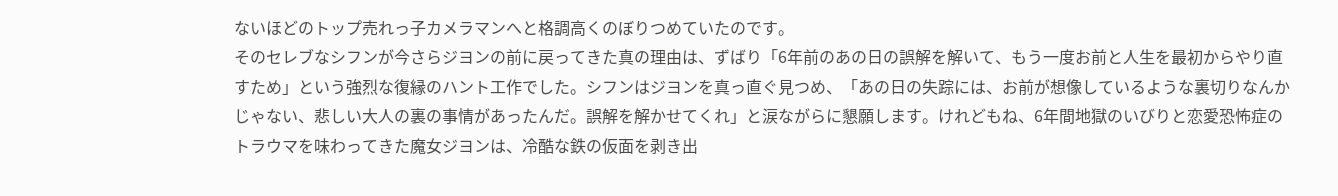ないほどのトップ売れっ子カメラマンへと格調高くのぼりつめていたのです。
そのセレブなシフンが今さらジヨンの前に戻ってきた真の理由は、ずばり「6年前のあの日の誤解を解いて、もう一度お前と人生を最初からやり直すため」という強烈な復縁のハント工作でした。シフンはジヨンを真っ直ぐ見つめ、「あの日の失踪には、お前が想像しているような裏切りなんかじゃない、悲しい大人の裏の事情があったんだ。誤解を解かせてくれ」と涙ながらに懇願します。けれどもね、6年間地獄のいびりと恋愛恐怖症のトラウマを味わってきた魔女ジヨンは、冷酷な鉄の仮面を剥き出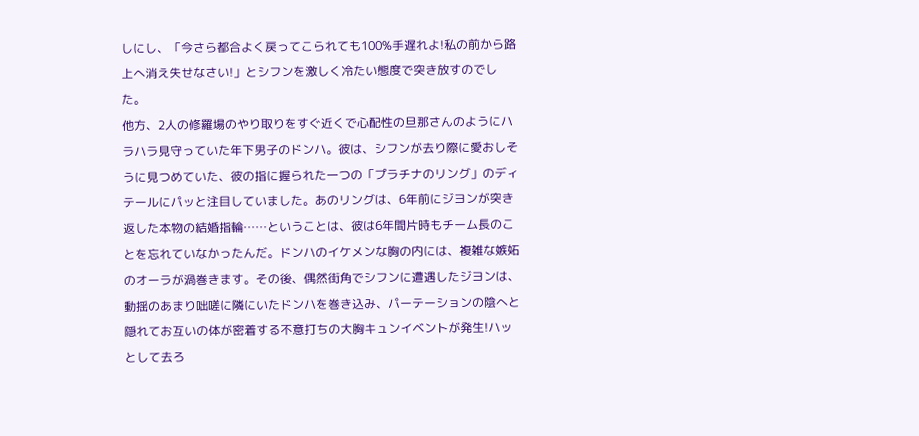しにし、「今さら都合よく戻ってこられても100%手遅れよ!私の前から路上へ消え失せなさい!」とシフンを激しく冷たい態度で突き放すのでした。
他方、2人の修羅場のやり取りをすぐ近くで心配性の旦那さんのようにハラハラ見守っていた年下男子のドンハ。彼は、シフンが去り際に愛おしそうに見つめていた、彼の指に握られた一つの「プラチナのリング」のディテールにパッと注目していました。あのリングは、6年前にジヨンが突き返した本物の結婚指輪……ということは、彼は6年間片時もチーム長のことを忘れていなかったんだ。ドンハのイケメンな胸の内には、複雑な嫉妬のオーラが渦巻きます。その後、偶然街角でシフンに遭遇したジヨンは、動揺のあまり咄嗟に隣にいたドンハを巻き込み、パーテーションの陰へと隠れてお互いの体が密着する不意打ちの大胸キュンイベントが発生!ハッとして去ろ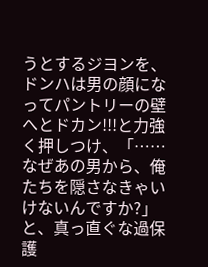うとするジヨンを、ドンハは男の顔になってパントリーの壁へとドカン!!!と力強く押しつけ、「……なぜあの男から、俺たちを隠さなきゃいけないんですか?」と、真っ直ぐな過保護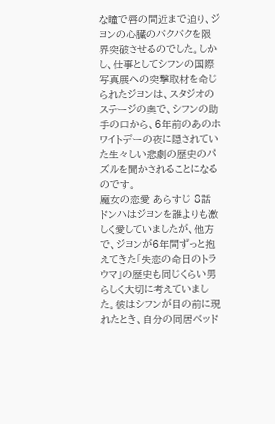な瞳で唇の間近まで迫り、ジヨンの心臓のバクバクを限界突破させるのでした。しかし、仕事としてシフンの国際写真展への突撃取材を命じられたジヨンは、スタジオのステージの奥で、シフンの助手の口から、6年前のあのホワイトデーの夜に隠されていた生々しい悲劇の歴史のパズルを聞かされることになるのです。
魔女の恋愛 あらすじ 8話
ドンハはジヨンを誰よりも激しく愛していましたが、他方で、ジヨンが6年間ずっと抱えてきた「失恋の命日のトラウマ」の歴史も同じくらい男らしく大切に考えていました。彼はシフンが目の前に現れたとき、自分の同居ベッド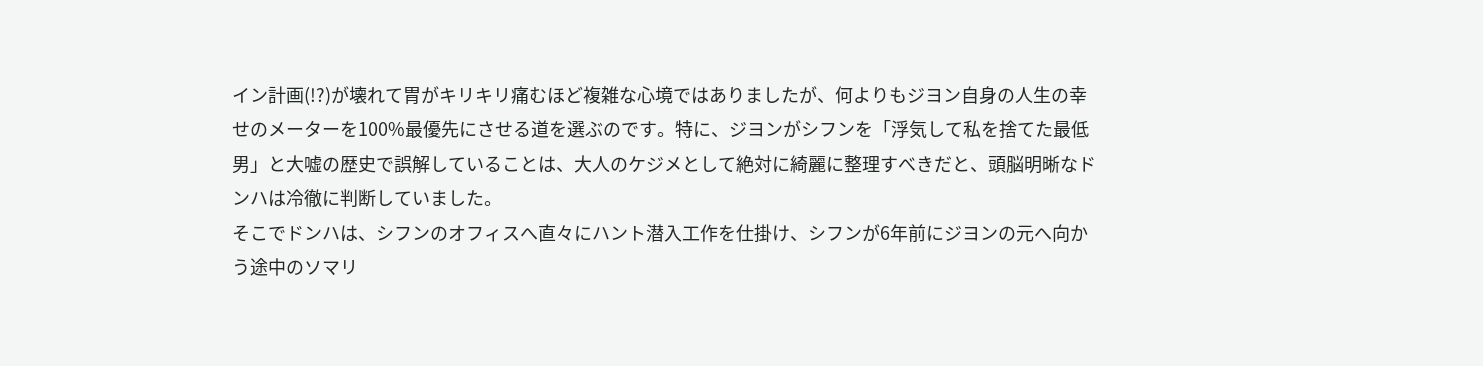イン計画(!?)が壊れて胃がキリキリ痛むほど複雑な心境ではありましたが、何よりもジヨン自身の人生の幸せのメーターを100%最優先にさせる道を選ぶのです。特に、ジヨンがシフンを「浮気して私を捨てた最低男」と大嘘の歴史で誤解していることは、大人のケジメとして絶対に綺麗に整理すべきだと、頭脳明晰なドンハは冷徹に判断していました。
そこでドンハは、シフンのオフィスへ直々にハント潜入工作を仕掛け、シフンが6年前にジヨンの元へ向かう途中のソマリ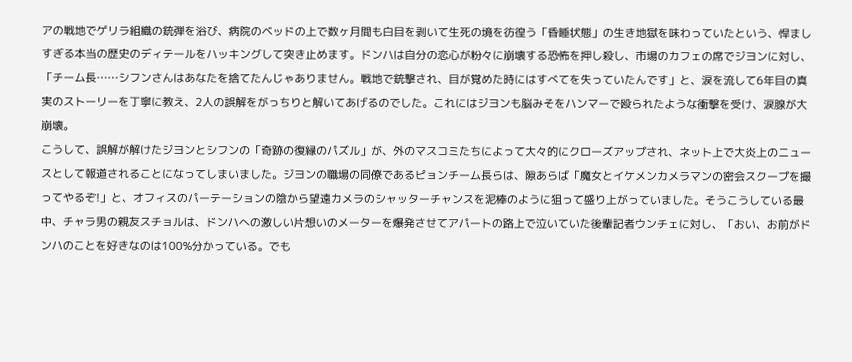アの戦地でゲリラ組織の銃弾を浴び、病院のベッドの上で数ヶ月間も白目を剥いて生死の境を彷徨う「昏睡状態」の生き地獄を味わっていたという、悍ましすぎる本当の歴史のディテールをハッキングして突き止めます。ドンハは自分の恋心が粉々に崩壊する恐怖を押し殺し、市場のカフェの席でジヨンに対し、「チーム長……シフンさんはあなたを捨てたんじゃありません。戦地で銃撃され、目が覚めた時にはすべてを失っていたんです」と、涙を流して6年目の真実のストーリーを丁寧に教え、2人の誤解をがっちりと解いてあげるのでした。これにはジヨンも脳みそをハンマーで殴られたような衝撃を受け、涙腺が大崩壊。
こうして、誤解が解けたジヨンとシフンの「奇跡の復縁のパズル」が、外のマスコミたちによって大々的にクローズアップされ、ネット上で大炎上のニュースとして報道されることになってしまいました。ジヨンの職場の同僚であるピョンチーム長らは、隙あらば「魔女とイケメンカメラマンの密会スクープを撮ってやるぞ!」と、オフィスのパーテーションの陰から望遠カメラのシャッターチャンスを泥棒のように狙って盛り上がっていました。そうこうしている最中、チャラ男の親友スチョルは、ドンハへの激しい片想いのメーターを爆発させてアパートの路上で泣いていた後輩記者ウンチェに対し、「おい、お前がドンハのことを好きなのは100%分かっている。でも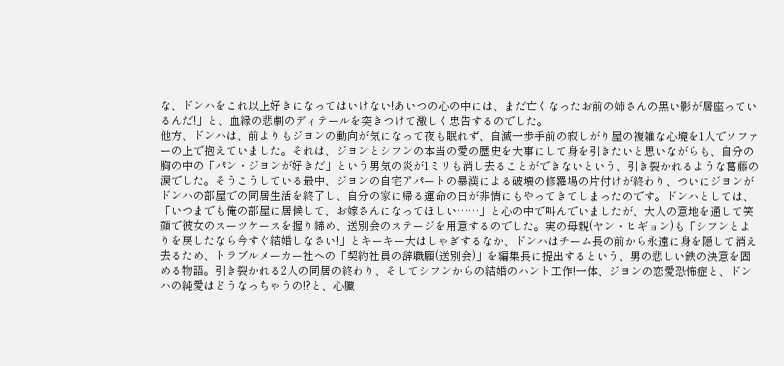な、ドンハをこれ以上好きになってはいけない!あいつの心の中には、まだ亡くなったお前の姉さんの黒い影が居座っているんだ!」と、血縁の悲劇のディテールを突きつけて激しく忠告するのでした。
他方、ドンハは、前よりもジヨンの動向が気になって夜も眠れず、自滅一歩手前の寂しがり屋の複雑な心境を1人でソファーの上で抱えていました。それは、ジヨンとシフンの本当の愛の歴史を大事にして身を引きたいと思いながらも、自分の胸の中の「パン・ジヨンが好きだ」という男気の炎が1ミリも消し去ることができないという、引き裂かれるような葛藤の涙でした。そうこうしている最中、ジヨンの自宅アパートの暴漢による破壊の修羅場の片付けが終わり、ついにジヨンがドンハの部屋での同居生活を終了し、自分の家に帰る運命の日が非情にもやってきてしまったのです。ドンハとしては、「いつまでも俺の部屋に居候して、お嫁さんになってほしい……」と心の中で叫んでいましたが、大人の意地を通して笑顔で彼女のスーツケースを握り締め、送別会のステージを用意するのでした。実の母親(ヤン・ヒギョン)も「シフンとよりを戻したなら今すぐ結婚しなさい!」とキーキー大はしゃぎするなか、ドンハはチーム長の前から永遠に身を隠して消え去るため、トラブルメーカー社への「契約社員の辞職願(送別会)」を編集長に提出するという、男の悲しい鉄の決意を固める物語。引き裂かれる2人の同居の終わり、そしてシフンからの結婚のハント工作!一体、ジヨンの恋愛恐怖症と、ドンハの純愛はどうなっちゃうの!?と、心臓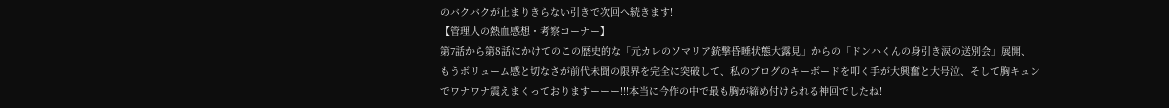のバクバクが止まりきらない引きで次回へ続きます!
【管理人の熱血感想・考察コーナー】
第7話から第8話にかけてのこの歴史的な「元カレのソマリア銃撃昏睡状態大露見」からの「ドンハくんの身引き涙の送別会」展開、もうボリューム感と切なさが前代未聞の限界を完全に突破して、私のブログのキーボードを叩く手が大興奮と大号泣、そして胸キュンでワナワナ震えまくっておりますーーー!!!本当に今作の中で最も胸が締め付けられる神回でしたね!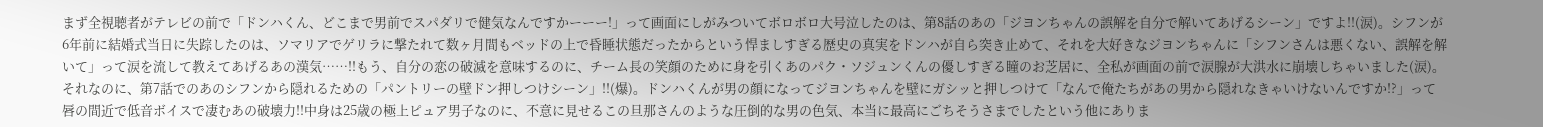まず全視聴者がテレビの前で「ドンハくん、どこまで男前でスパダリで健気なんですかーーー!」って画面にしがみついてボロボロ大号泣したのは、第8話のあの「ジヨンちゃんの誤解を自分で解いてあげるシーン」ですよ!!(涙)。シフンが6年前に結婚式当日に失踪したのは、ソマリアでゲリラに撃たれて数ヶ月間もベッドの上で昏睡状態だったからという悍ましすぎる歴史の真実をドンハが自ら突き止めて、それを大好きなジヨンちゃんに「シフンさんは悪くない、誤解を解いて」って涙を流して教えてあげるあの漢気……!!もう、自分の恋の破滅を意味するのに、チーム長の笑顔のために身を引くあのパク・ソジュンくんの優しすぎる瞳のお芝居に、全私が画面の前で涙腺が大洪水に崩壊しちゃいました(涙)。
それなのに、第7話でのあのシフンから隠れるための「パントリーの壁ドン押しつけシーン」!!(爆)。ドンハくんが男の顔になってジヨンちゃんを壁にガシッと押しつけて「なんで俺たちがあの男から隠れなきゃいけないんですか!?」って唇の間近で低音ボイスで凄むあの破壊力!!中身は25歳の極上ピュア男子なのに、不意に見せるこの旦那さんのような圧倒的な男の色気、本当に最高にごちそうさまでしたという他にありま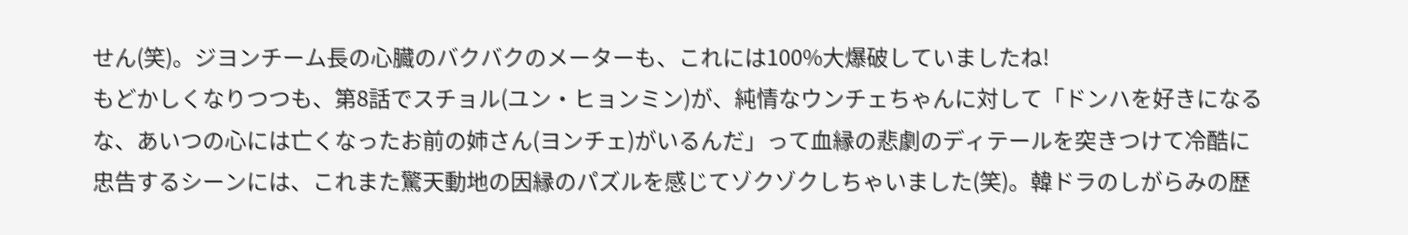せん(笑)。ジヨンチーム長の心臓のバクバクのメーターも、これには100%大爆破していましたね!
もどかしくなりつつも、第8話でスチョル(ユン・ヒョンミン)が、純情なウンチェちゃんに対して「ドンハを好きになるな、あいつの心には亡くなったお前の姉さん(ヨンチェ)がいるんだ」って血縁の悲劇のディテールを突きつけて冷酷に忠告するシーンには、これまた驚天動地の因縁のパズルを感じてゾクゾクしちゃいました(笑)。韓ドラのしがらみの歴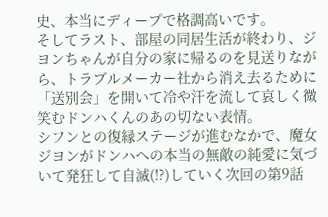史、本当にディープで格調高いです。
そしてラスト、部屋の同居生活が終わり、ジヨンちゃんが自分の家に帰るのを見送りながら、トラブルメーカー社から消え去るために「送別会」を開いて冷や汗を流して哀しく微笑むドンハくんのあの切ない表情。
シフンとの復縁ステージが進むなかで、魔女ジヨンがドンハへの本当の無敵の純愛に気づいて発狂して自滅(!?)していく次回の第9話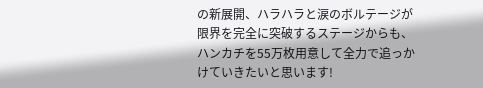の新展開、ハラハラと涙のボルテージが限界を完全に突破するステージからも、ハンカチを55万枚用意して全力で追っかけていきたいと思います!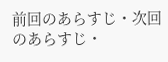前回のあらすじ・次回のあらすじ・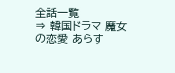全話一覧
⇒ 韓国ドラマ 魔女の恋愛 あらす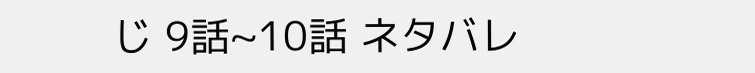じ 9話~10話 ネタバレ